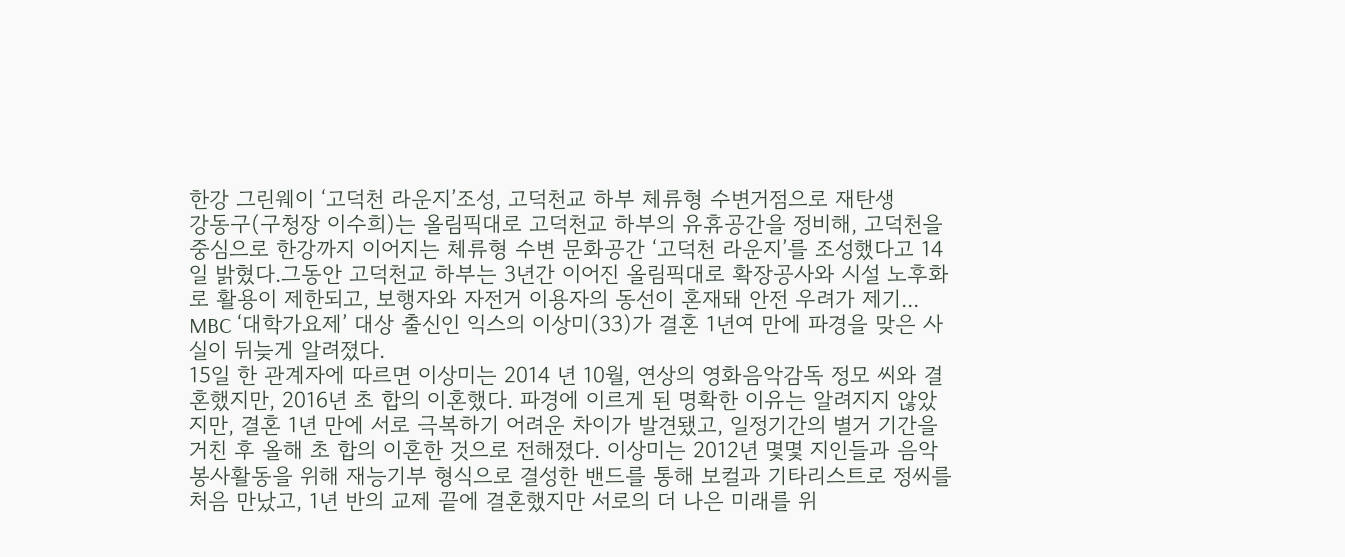한강 그린웨이 ‘고덕천 라운지’조성, 고덕천교 하부 체류형 수변거점으로 재탄생
강동구(구청장 이수희)는 올림픽대로 고덕천교 하부의 유휴공간을 정비해, 고덕천을 중심으로 한강까지 이어지는 체류형 수변 문화공간 ‘고덕천 라운지’를 조성했다고 14일 밝혔다.그동안 고덕천교 하부는 3년간 이어진 올림픽대로 확장공사와 시설 노후화로 활용이 제한되고, 보행자와 자전거 이용자의 동선이 혼재돼 안전 우려가 제기...
MBC ‘대학가요제’ 대상 출신인 익스의 이상미(33)가 결혼 1년여 만에 파경을 맞은 사실이 뒤늦게 알려졌다.
15일 한 관계자에 따르면 이상미는 2014 년 10월, 연상의 영화음악감독 정모 씨와 결혼했지만, 2016년 초 합의 이혼했다. 파경에 이르게 된 명확한 이유는 알려지지 않았지만, 결혼 1년 만에 서로 극복하기 어려운 차이가 발견됐고, 일정기간의 별거 기간을 거친 후 올해 초 합의 이혼한 것으로 전해졌다. 이상미는 2012년 몇몇 지인들과 음악 봉사활동을 위해 재능기부 형식으로 결성한 밴드를 통해 보컬과 기타리스트로 정씨를 처음 만났고, 1년 반의 교제 끝에 결혼했지만 서로의 더 나은 미래를 위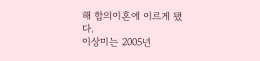해 합의이혼에 이르게 됐다.
이상미는 2005년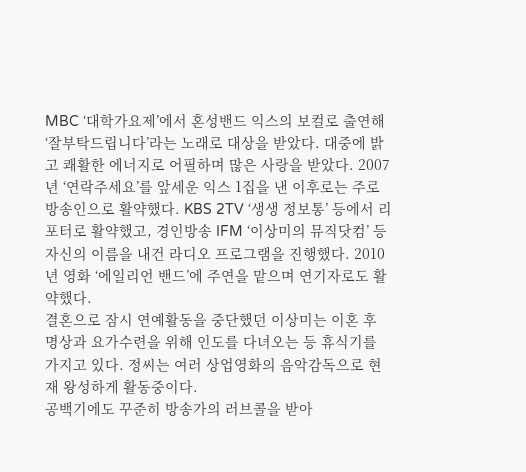MBC ‘대학가요제’에서 혼성밴드 익스의 보컬로 출연해 ‘잘부탁드립니다’라는 노래로 대상을 받았다. 대중에 밝고 쾌활한 에너지로 어필하며 많은 사랑을 받았다. 2007년 ‘연락주세요’를 앞세운 익스 1집을 낸 이후로는 주로 방송인으로 활약했다. KBS 2TV ‘생생 정보통’ 등에서 리포터로 활약했고, 경인방송 IFM ‘이상미의 뮤직닷컴’ 등 자신의 이름을 내건 라디오 프로그램을 진행했다. 2010년 영화 ‘에일리언 밴드’에 주연을 맡으며 연기자로도 활약했다.
결혼으로 잠시 연예활동을 중단했던 이상미는 이혼 후 명상과 요가수련을 위해 인도를 다녀오는 등 휴식기를 가지고 있다. 정씨는 여러 상업영화의 음악감독으로 현재 왕성하게 활동중이다.
공백기에도 꾸준히 방송가의 러브콜을 받아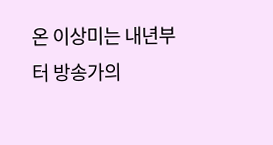온 이상미는 내년부터 방송가의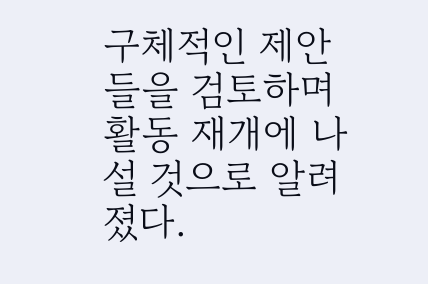구체적인 제안들을 검토하며 활동 재개에 나설 것으로 알려졌다.